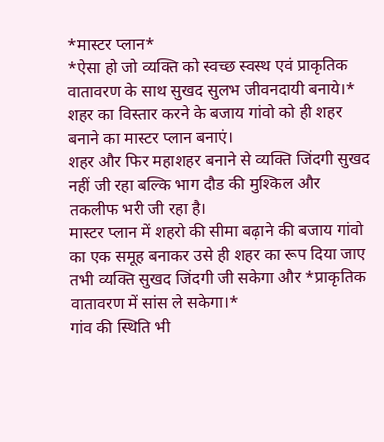*मास्टर प्लान*
*ऐसा हो जो व्यक्ति को स्वच्छ स्वस्थ एवं प्राकृतिक वातावरण के साथ सुखद सुलभ जीवनदायी बनाये।*
शहर का विस्तार करने के बजाय गांवो को ही शहर बनाने का मास्टर प्लान बनाएं।
शहर और फिर महाशहर बनाने से व्यक्ति जिंदगी सुखद नहीं जी रहा बल्कि भाग दौड की मुश्किल और तकलीफ भरी जी रहा है।
मास्टर प्लान में शहरो की सीमा बढ़ाने की बजाय गांवो का एक समूह बनाकर उसे ही शहर का रूप दिया जाए तभी व्यक्ति सुखद जिंदगी जी सकेगा और *प्राकृतिक वातावरण में सांस ले सकेगा।*
गांव की स्थिति भी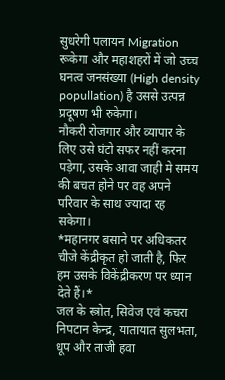सुधरेगी पलायन Migration रूकेगा और महाशहरों में जो उच्च घनत्व जनसंख्या (High density popullation) है उससे उत्पन्न प्रदूषण भी रुकेगा।
नौकरी रोजगार और व्यापार के लिए उसे घंटो सफर नहीं करना पड़ेगा, उसके आवा जाही मे समय की बचत होने पर वह अपने परिवार के साथ ज्यादा रह सकेगा।
*महानगर बसाने पर अधिकतर चीजे केंद्रीकृत हो जाती है, फिर हम उसके विकेंद्रीकरण पर ध्यान देते हैं।*
जल के स्त्रोत, सिवेज एवं कचरा निपटान केन्द्र, यातायात सुलभता, धूप और ताजी हवा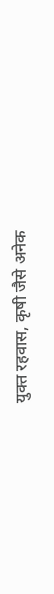युक्त रहवास, कृषी जैसे अनेक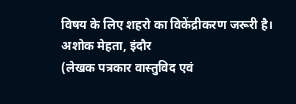विषय के लिए शहरो का विकेंद्रीकरण जरूरी है।
अशोक मेहता, इंदौर
(लेखक पत्रकार वास्तुविद एवं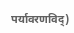पर्यावरणविद्)